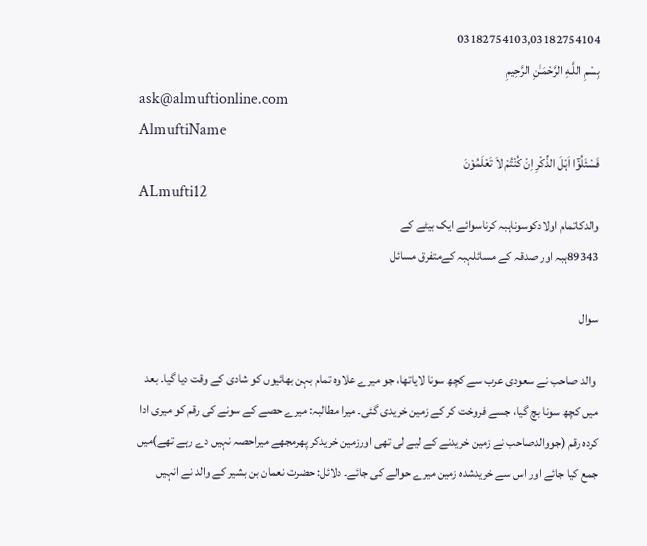03182754103,03182754104
بِسْمِ اللَّـهِ الرَّحْمَـٰنِ الرَّحِيمِ
ask@almuftionline.com
AlmuftiName
فَسْئَلُوْٓا اَہْلَ الذِّکْرِ اِنْ کُنْتُمْ لاَ تَعْلَمُوْنَ
ALmufti12
والدکاتمام اولادکوسوناہبہ کرناسوائے ایک بیٹے کے
89343ہبہ اور صدقہ کے مسائلہبہ کےمتفرق مسائل

سوال

 والد صاحب نے سعودی عرب سے کچھ سونا لایاتھا، جو میرے علاوہ تمام بہن بھائیوں کو شادی کے وقت دیا گیا۔ بعد میں کچھ سونا بچ گیا، جسے فروخت کر کے زمین خریدی گئی۔ میرا مطالبہ: میرے حصے کے سونے کی رقم کو میری ادا کردہ رقم (جووالدصاحب نے زمین خریدنے کے لیے لی تھی اورزمین خریدکر پھرمجھے میراحصہ نہیں دے رہے تھے)میں جمع کیا جائے اور اس سے خریدشدہ زمین میرے حوالے کی جائے۔ دلائل: حضرت نعمان بن بشیر کے والد نے انہیں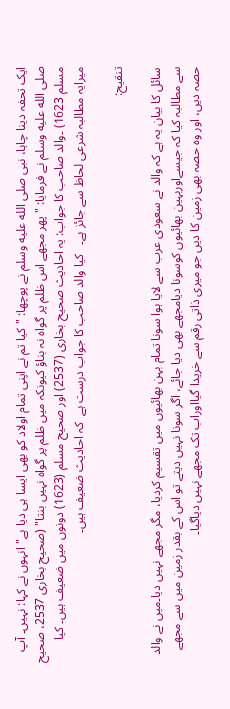ایک تحفہ دینا چاہا، نبی صلى الله عليه وسلم نے پوچھا: "کیا تم نے اپنی تمام اولاد کو بھی ایسا ہی دیا ہے" انہوں نے کہا: نہیں۔ آپ صلى الله عليه وسلم نے فرمایا: "پھر مجھے اس ظلم پر گواہ نہ بناؤ کیونکہ میں ظلم پر گواہ نہیں بنتا" (صحیح بخاری 2537، صحیح مسلم 1623) ۔والد صاحب کا جواب: یہ احادیث صحیح بخاری (2537) اور صحیح مسلم (1623) دونوں میں ضعیف ہیں۔ کیا میرایہ مطالبہ شرعی لحاظ سے جائز ہے۔   کیا والد صاحب کا جواب درست ہے  کہ احادیث ضعیف ہیں۔

تنقیح:

سائل کا بیان یہ ہے کہ والد نے سعودی عرب سے لایا ہوا سونا تمام بہن بھائیوں میں تقسیم کردیا، مگر مجھے نہیں دیا۔میں نے والد سے مطالبہ کیا کہ جیسےاوربہین بھائیوں کوسونا دیامجھے بھی دیا جائے، اگر سونا نہیں دیتے تو اس کے بقدر زمین میں سے مجھے حصہ دیں، اور وہ حصہ بھی زمین کا دیں جو میری ذاتی رقم سے خریدا گیااوراب تک مجھے نہیں دیاگیا۔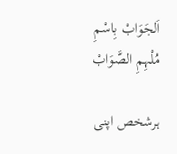اَلجَوَابْ بِاسْمِ مُلْہِمِ الصَّوَابْ

ہرشخص اپنی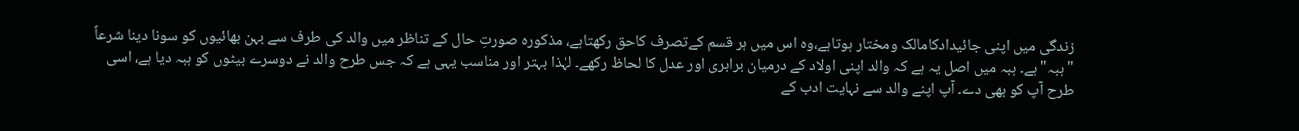زندگی میں اپنی جائیدادکامالک ومختار ہوتاہے،وہ اس میں ہر قسم کےتصرف کاحق رکھتاہے، مذکورہ صورتِ حال کے تناظر میں والد کی طرف سے بہن بھائیوں کو سونا دینا شرعاً "ہبہ" ہے۔ ہبہ میں اصل یہ ہے کہ والد اپنی اولاد کے درمیان برابری اور عدل کا لحاظ رکھے۔ لہٰذا بہتر اور مناسب یہی ہے کہ جس طرح والد نے دوسرے بیٹوں کو ہبہ دیا ہے، اسی طرح آپ کو بھی دے۔ آپ اپنے والد سے نہایت ادب کے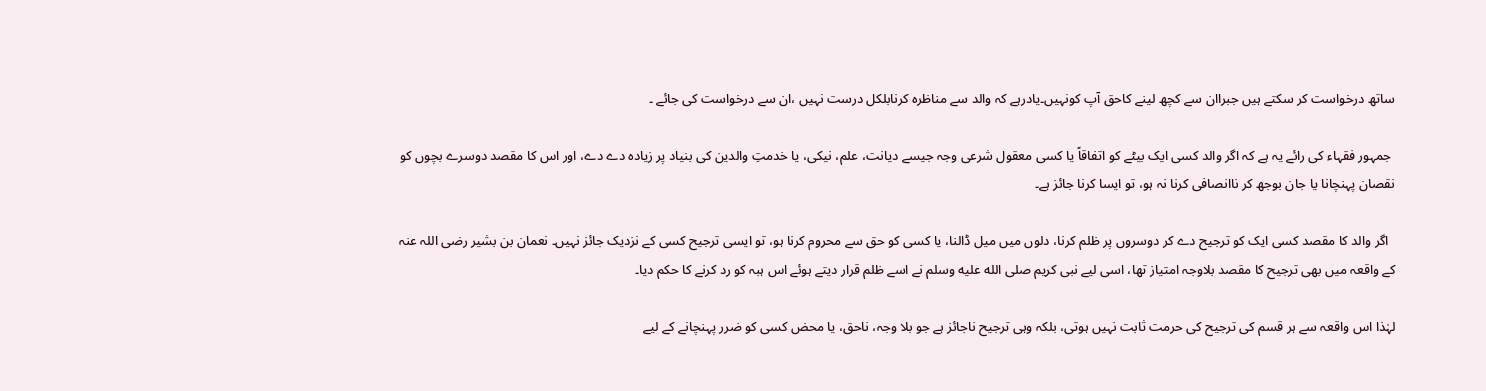ساتھ درخواست کر سکتے ہیں جبراان سے کچھ لینے کاحق آپ کونہیں۔یادرہے کہ والد سے مناظرہ کرنابلکل درست نہیں ،ان سے درخواست کی جائے ۔

 جمہور فقہاء کی رائے یہ ہے کہ اگر والد کسی ایک بیٹے کو اتفاقاً یا کسی معقول شرعی وجہ جیسے دیانت، علم، نیکی، یا خدمتِ والدین کی بنیاد پر زیادہ دے دے، اور اس کا مقصد دوسرے بچوں کو نقصان پہنچانا یا جان بوجھ کر ناانصافی کرنا نہ ہو، تو ایسا کرنا جائز ہے۔

  اگر والد کا مقصد کسی ایک کو ترجیح دے کر دوسروں پر ظلم کرنا، دلوں میں میل ڈالنا، یا کسی کو حق سے محروم کرنا ہو، تو ایسی ترجیح کسی کے نزدیک جائز نہیں۔ نعمان بن بشیر رضی اللہ عنہ کے واقعہ میں بھی ترجیح کا مقصد بلاوجہ امتیاز تھا، اسی لیے نبی کریم صلى الله عليه وسلم نے اسے ظلم قرار دیتے ہوئے اس ہبہ کو رد کرنے کا حکم دیا۔

لہٰذا اس واقعہ سے ہر قسم کی ترجیح کی حرمت ثابت نہیں ہوتی، بلکہ وہی ترجیح ناجائز ہے جو بلا وجہ، ناحق، یا محض کسی کو ضرر پہنچانے کے لیے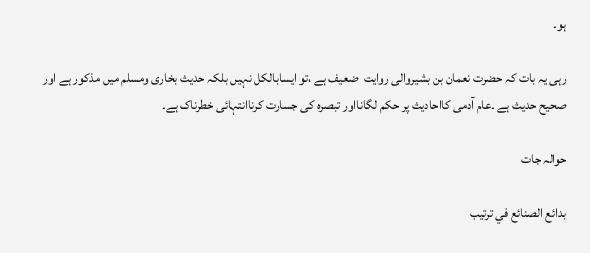ہو۔

رہی یہ بات کہ حضرت نعمان بن بشیروالی روایت  ضعیف ہے ،تو ایسابالکل نہیں بلکہ حدیث بخاری ومسلم میں مذکور ہے اور صحیح حدیث ہے ۔عام آدمی کااحادیث پر حکم لگانااور تبصرہ کی جسارت کرناانتہائی خطرناک ہے۔

حوالہ جات

بدائع الصنائع في ترتيب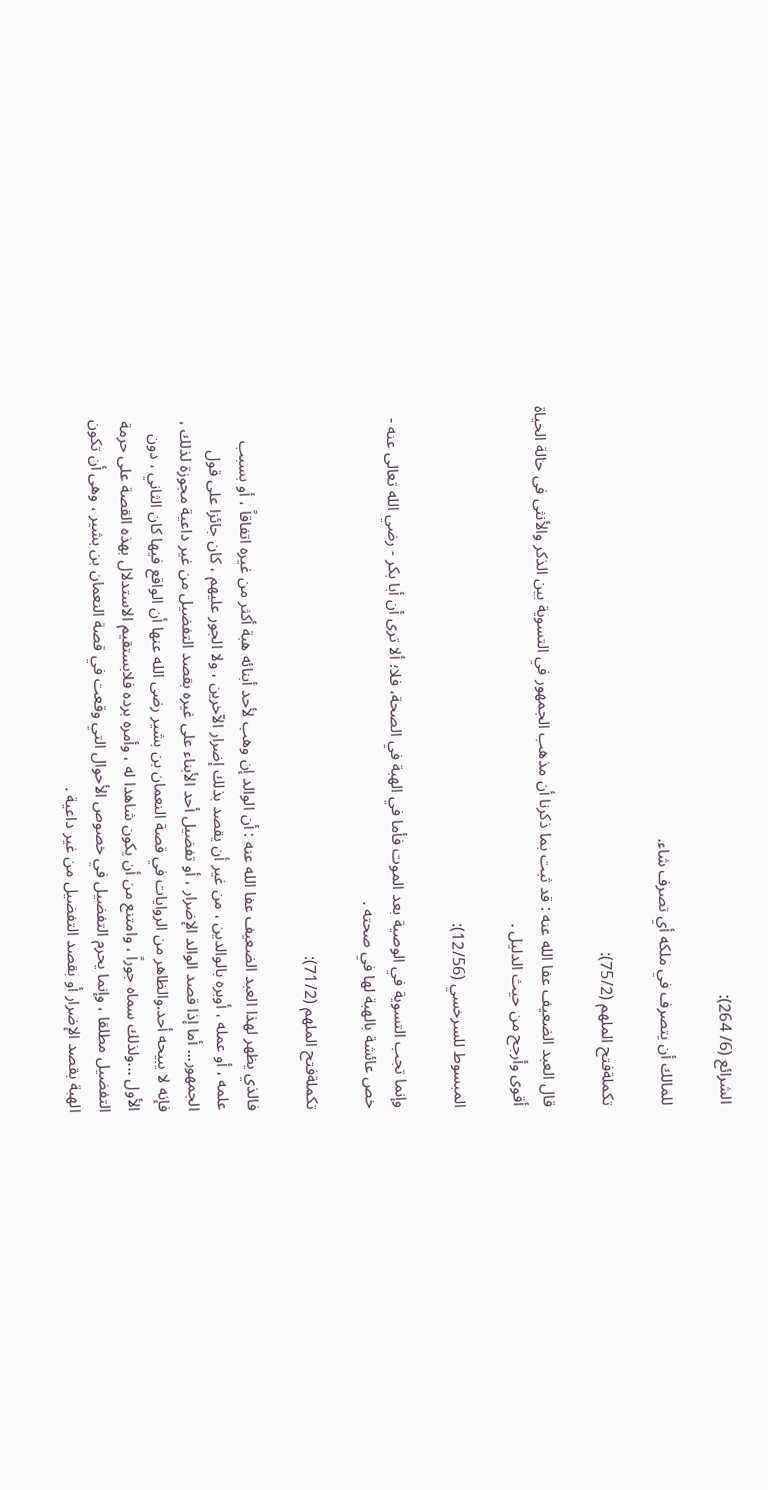الشرائع (6/ 264):

للمالك أن يتصرف في ملكه أي تصرف شاء.

تكملةفتح الملهم (75/2):

قال العبد الضعيف عفا الله عنه : قد ثبت بما ذكرنا أن مذهب الجمهور في التسوية بين الذكر والأنثى فى حالة الحياة أقوى وأرجح من حيث الدليل .

المبسوط للسرخسي (12/56):

وإنما تجب التسوية في الوصية بعد الموت فأما في الهبة في الصحة، فلا؛ ألا ترى أن أبا بكر - رضي الله تعالى عنه - خص عائشة بالهبة لها في صحته .

تكملةفتح الملهم (71/2):

فالذي يظهر لهذا العبد الضعيف عفا الله عنه : أن الوالد إن وهب لأحد أبنائه هبة أكثر من غيره اتفاقاً ، أو بسبب علمه ، أو عمله ، أوبره بالوالدين ، من غير أن يقصد بذلك إضرار الآخرين ، ولا الجور عليهم ، كان جائزا على قول الجمهور... أما إذا قصد الوالد الإضرار ، أو تفضيل أحد الأبناء على غيره بقصد التفضيل من غير داعية مجوزة لذلك ، فإنه لا يبيحه أحد.والظاهر من الروايات في قصة النعمان بن بشير رضى الله عنها أن الواقع فيها كان الثاني ، دون الأول ...ولذلك سماه جوراً ، وامتنع من أن يكون شاهدا له ، وأمره برده فلابستقيم الاستدلال بهذه القصة على حرمة التفضيل مطلقا ، وإنما يحرم التفضيل في خصوص الأحوال التي وقعت في قصة النعمان بن بشير ، وهى أن تكون الهبة بقصد الإضرار أو بقصد التفضيل من غير داعية .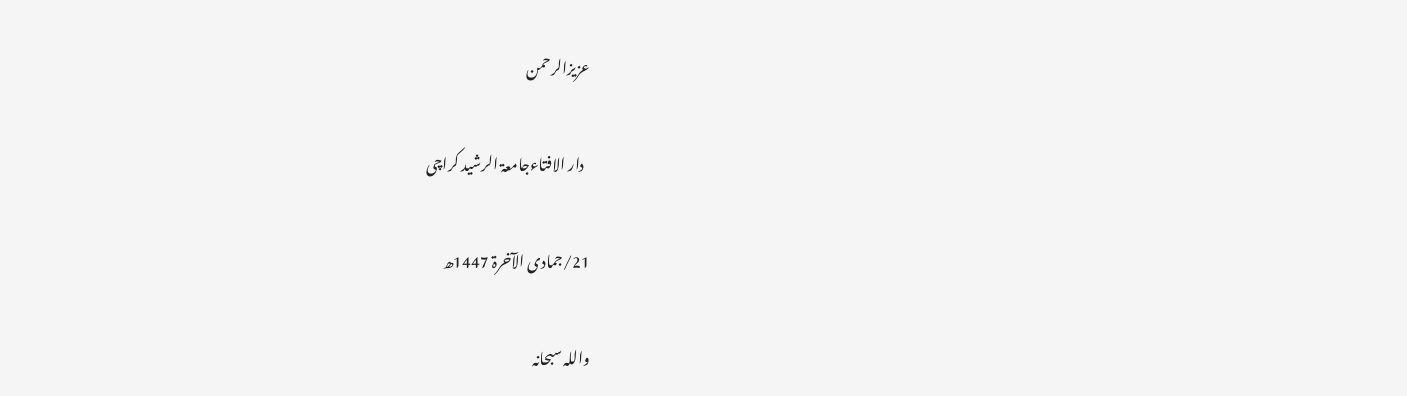عزیزالرحمن

  دار الافتاءجامعۃ الرشید کراچی

21/جمادی الآخرۃ 1447ھ

واللہ سبحانہ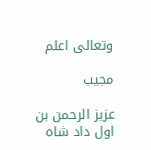وتعالی اعلم

مجیب

عزیز الرحمن بن اول داد شاہ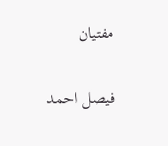مفتیان

فیصل احمد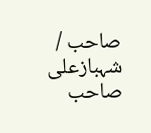صاحب / شہبازعلی صاحب